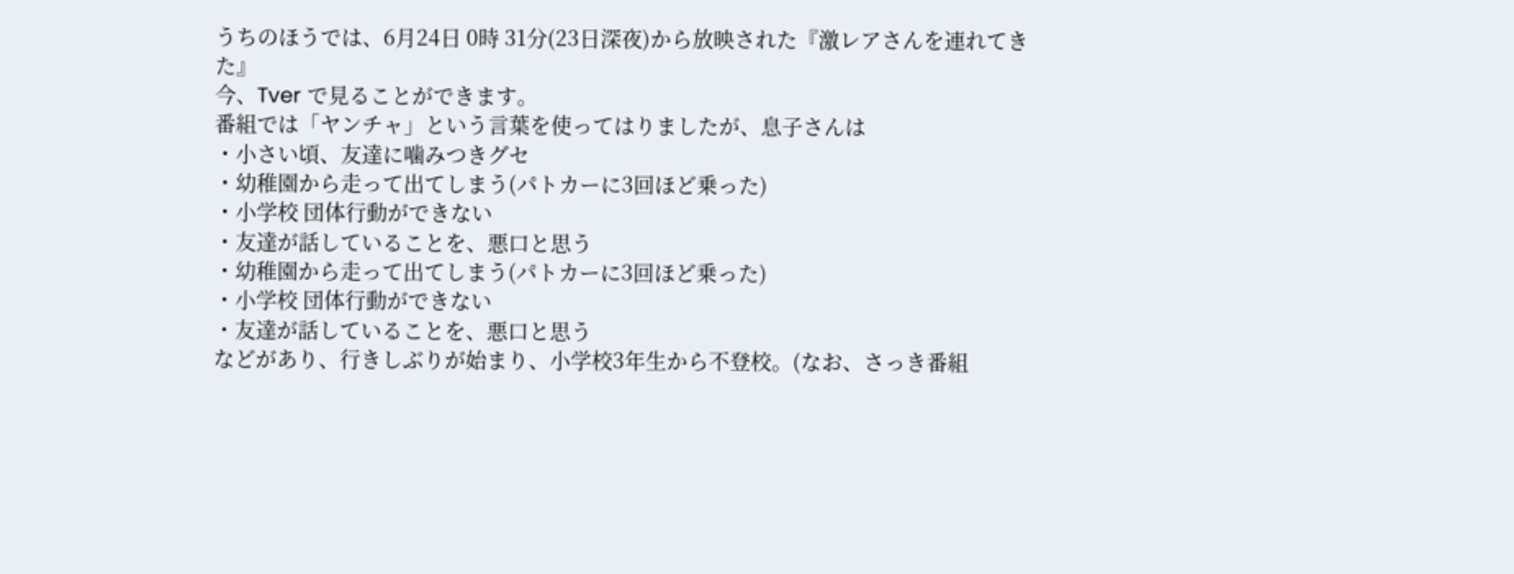うちのほうでは、6月24日 0時 31分(23日深夜)から放映された『激レアさんを連れてきた』
今、Tver で見ることができます。
番組では「ヤンチャ」という言葉を使ってはりましたが、息子さんは
・小さい頃、友達に噛みつきグセ
・幼稚園から走って出てしまう(パトカーに3回ほど乗った)
・小学校 団体行動ができない
・友達が話していることを、悪口と思う
・幼稚園から走って出てしまう(パトカーに3回ほど乗った)
・小学校 団体行動ができない
・友達が話していることを、悪口と思う
などがあり、行きしぶりが始まり、小学校3年生から不登校。(なお、さっき番組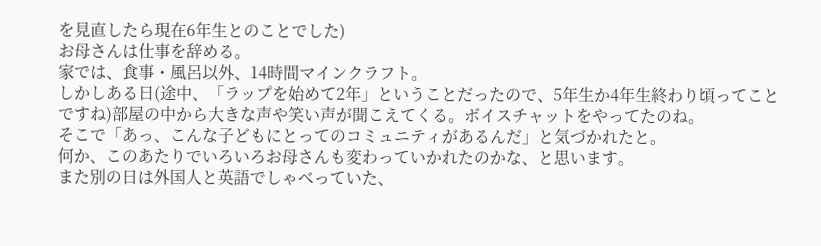を見直したら現在6年生とのことでした)
お母さんは仕事を辞める。
家では、食事・風呂以外、14時間マインクラフト。
しかしある日(途中、「ラップを始めて2年」ということだったので、5年生か4年生終わり頃ってことですね)部屋の中から大きな声や笑い声が聞こえてくる。ボイスチャットをやってたのね。
そこで「あっ、こんな子どもにとってのコミュニティがあるんだ」と気づかれたと。
何か、このあたりでいろいろお母さんも変わっていかれたのかな、と思います。
また別の日は外国人と英語でしゃべっていた、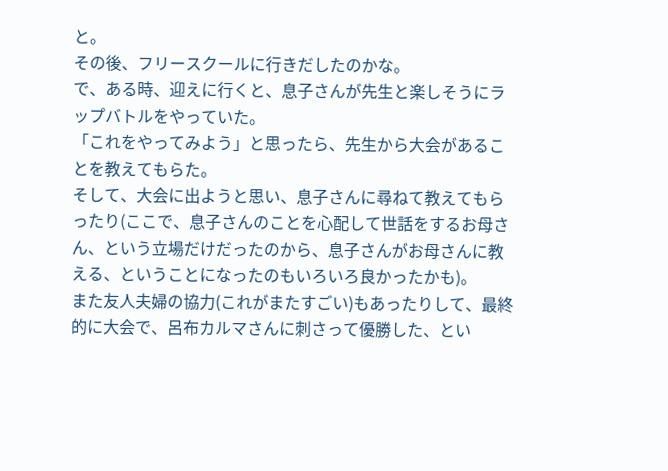と。
その後、フリースクールに行きだしたのかな。
で、ある時、迎えに行くと、息子さんが先生と楽しそうにラップバトルをやっていた。
「これをやってみよう」と思ったら、先生から大会があることを教えてもらた。
そして、大会に出ようと思い、息子さんに尋ねて教えてもらったり(ここで、息子さんのことを心配して世話をするお母さん、という立場だけだったのから、息子さんがお母さんに教える、ということになったのもいろいろ良かったかも)。
また友人夫婦の協力(これがまたすごい)もあったりして、最終的に大会で、呂布カルマさんに刺さって優勝した、とい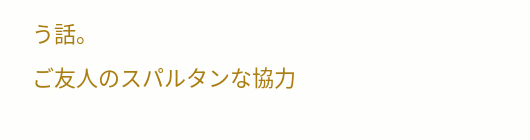う話。
ご友人のスパルタンな協力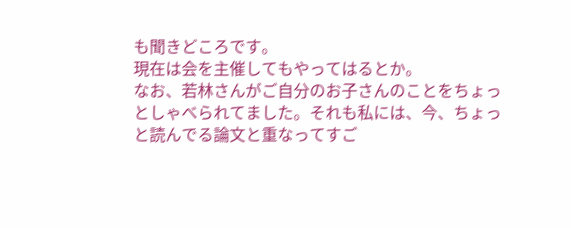も聞きどころです。
現在は会を主催してもやってはるとか。
なお、若林さんがご自分のお子さんのことをちょっとしゃべられてました。それも私には、今、ちょっと読んでる論文と重なってすご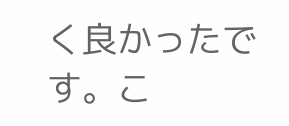く良かったです。こ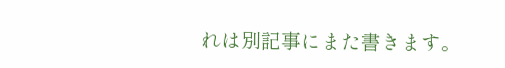れは別記事にまた書きます。